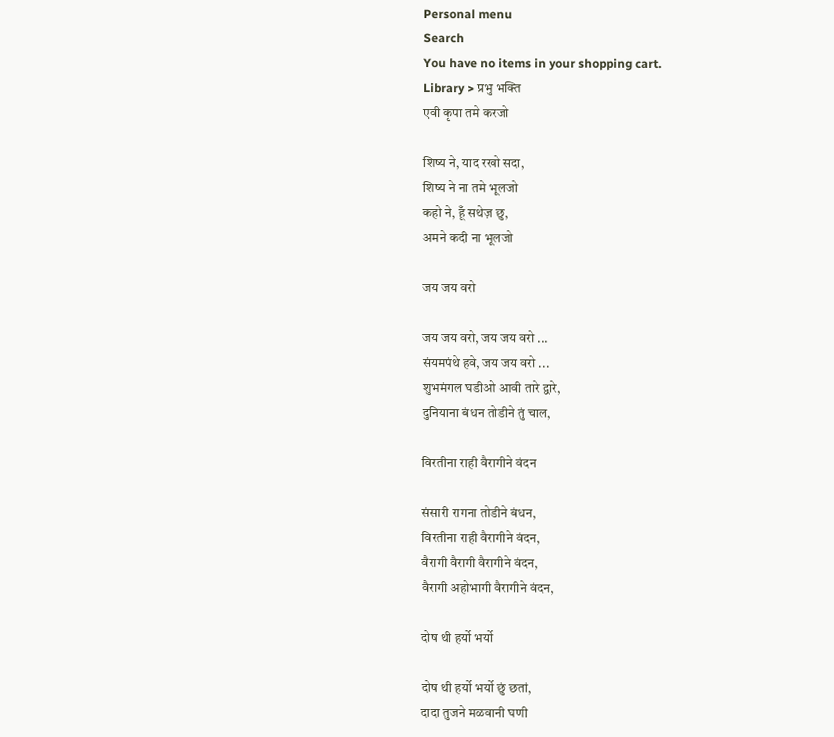Personal menu
Search
You have no items in your shopping cart.
Library > प्रभु भक्ति
एवी कृपा तमे करजो

शिष्य ने, याद रखो सदा,
शिष्य ने ना तमे भूलजो
कहो ने, हूँ सथेज़ छु,
अमने कदी ना भूलजो

जय जय वरो

जय जय वरो, जय जय वरो ...
संयमपंथे हवे, जय जय वरो ...
शुभमंगल घडीओ आवी तारे द्वारे,
दुनियाना बंधन तोडीने तुं चाल,

विरतीना राही वैरागीने वंदन

संसारी रागना तोडीने बंधन,
विरतीना राही वैरागीने वंदन,
वैरागी वैरागी वैरागीने वंदन,
वैरागी अहोभागी वैरागीने वंदन,

दोष थी हर्यो भर्यो

दोष थी हर्यो भर्यो छुं छतां,
दादा तुजने मळवानी घणी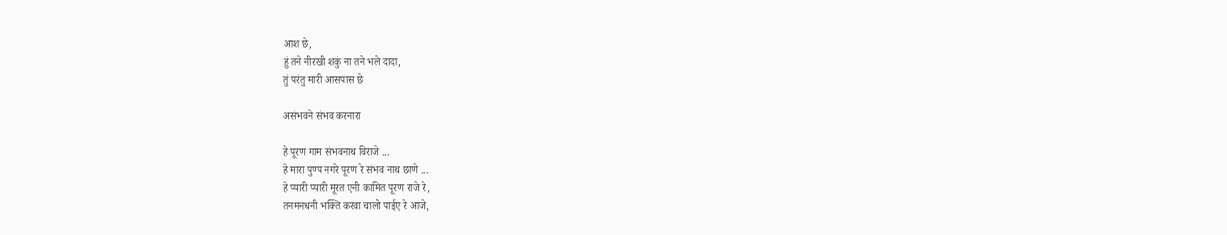आश छे,
हुं तने नीरखी शकुं ना तने भले दादा,
तुं परंतु मारी आसपास छे

असंभवने संभव करनारा

हे पूरण गाम संभवनाथ विराजे ...
हे मारा पुण्प नगरे पूरण रे संभव नाथ छाणे ...
हे प्यारी प्यारी मूरत एनी कामित पूरण राजे रे,
तनमनधनी भक्ति करवा चालो पाईए रे आजे,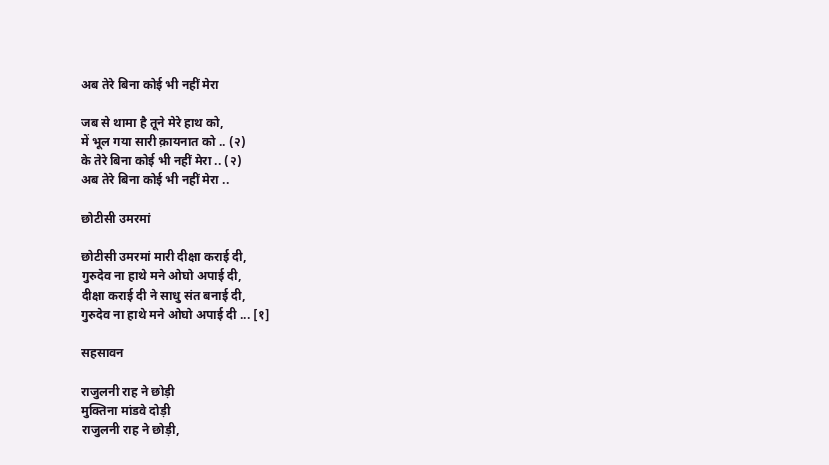अब तेरे बिना कोई भी नहीं मेरा

जब से थामा है तूने मेरे हाथ को,
में भूल गया सारी क़ायनात को .. (२)
के तेरे बिना कोई भी नहीं मेरा .. (२)
अब तेरे बिना कोई भी नहीं मेरा ..

छोटीसी उमरमां

छोटीसी उमरमां मारी दीक्षा कराई दी,
गुरुदेव ना हाथे मने ओघो अपाई दी,
दीक्षा कराई दी ने साधु संत बनाई दी,
गुरुदेव ना हाथे मने ओघो अपाई दी ... [१]

सहसावन

राजुलनी राह ने छोड़ी
मुक्तिना मांडवे दोड़ी
राजुलनी राह ने छोड़ी,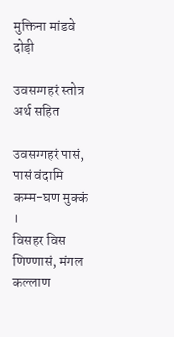मुक्तिना मांडवे दोड़ी

उवसग्गहरं स्तोत्र अर्थ सहित

उवसग्गहरं पासं, पासं वंदामि कम्म-घण मुक्कं ।
विसहर विस णिण्णासं, मंगल कल्लाण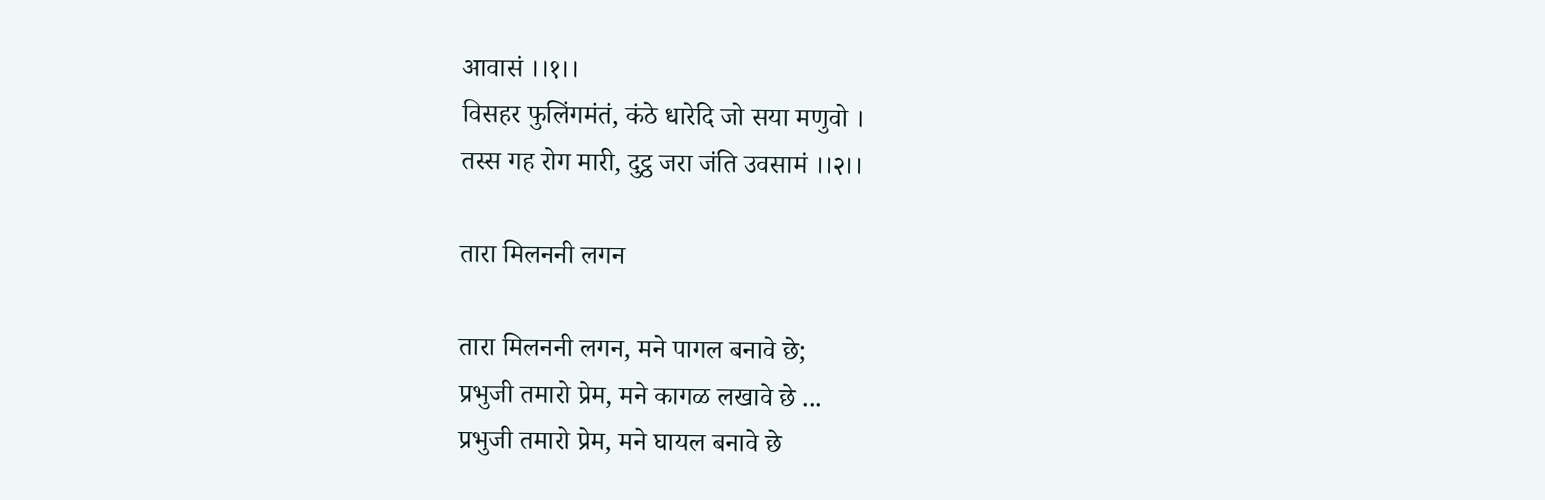आवासं ।।१।।
विसहर फुलिंगमंतं, कंठे धारेदि जो सया मणुवो ।
तस्स गह रोग मारी, दुट्ठ जरा जंति उवसामं ।।२।।

तारा मिलननी लगन

तारा मिलननी लगन, मने पागल बनावे छे;
प्रभुजी तमारो प्रेम, मने कागळ लखावे छे ...
प्रभुजी तमारो प्रेम, मने घायल बनावे छे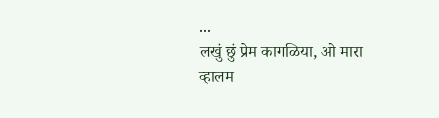...
लखुं छुं प्रेम कागळिया, ओ मारा व्हालम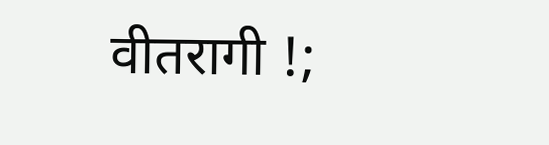वीतरागी !;